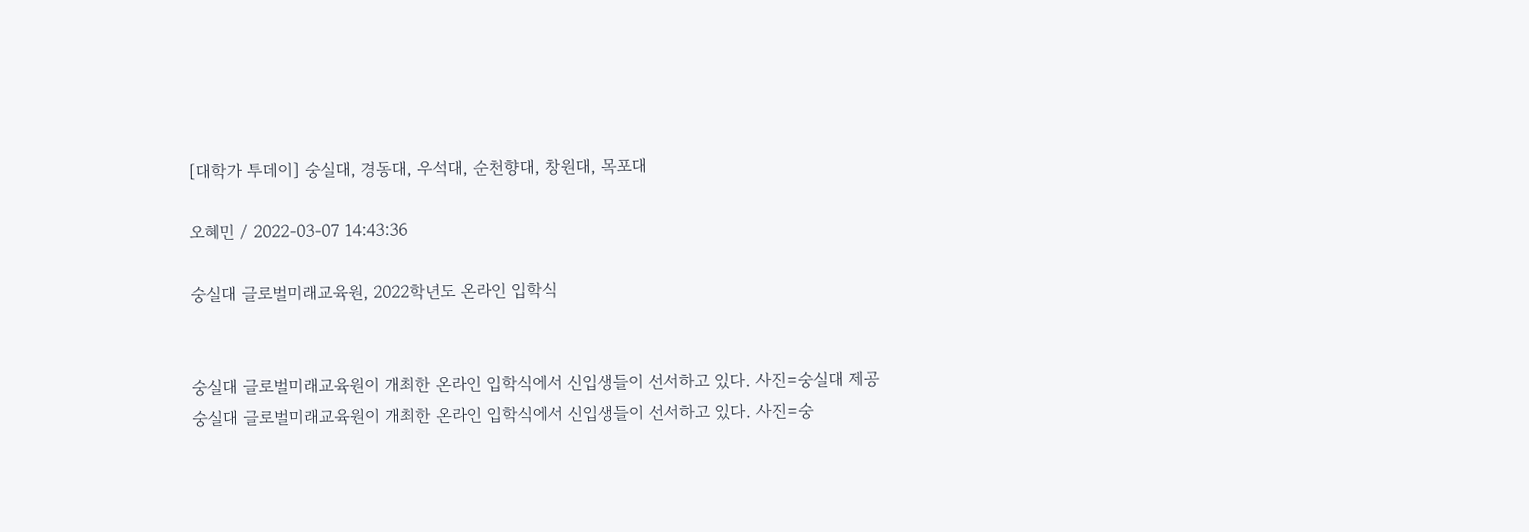[대학가 투데이] 숭실대, 경동대, 우석대, 순천향대, 창원대, 목포대

오혜민 / 2022-03-07 14:43:36

숭실대 글로벌미래교육원, 2022학년도 온라인 입학식


숭실대 글로벌미래교육원이 개최한 온라인 입학식에서 신입생들이 선서하고 있다. 사진=숭실대 제공
숭실대 글로벌미래교육원이 개최한 온라인 입학식에서 신입생들이 선서하고 있다. 사진=숭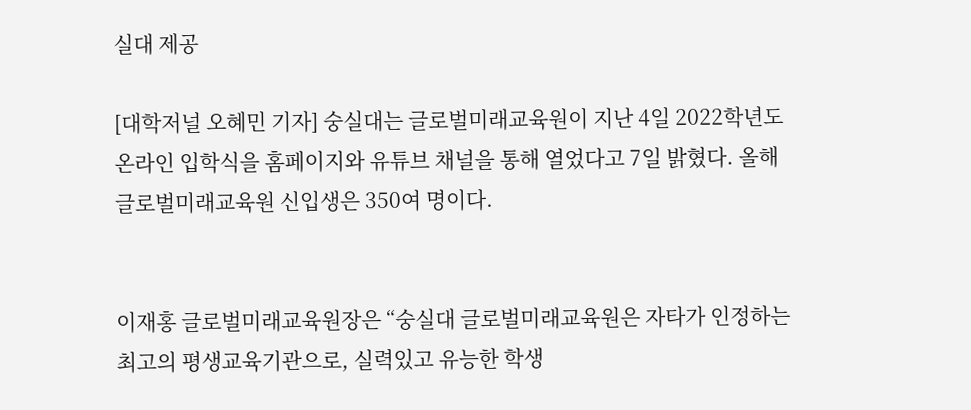실대 제공

[대학저널 오혜민 기자] 숭실대는 글로벌미래교육원이 지난 4일 2022학년도 온라인 입학식을 홈페이지와 유튜브 채널을 통해 열었다고 7일 밝혔다. 올해 글로벌미래교육원 신입생은 350여 명이다.


이재홍 글로벌미래교육원장은 “숭실대 글로벌미래교육원은 자타가 인정하는 최고의 평생교육기관으로, 실력있고 유능한 학생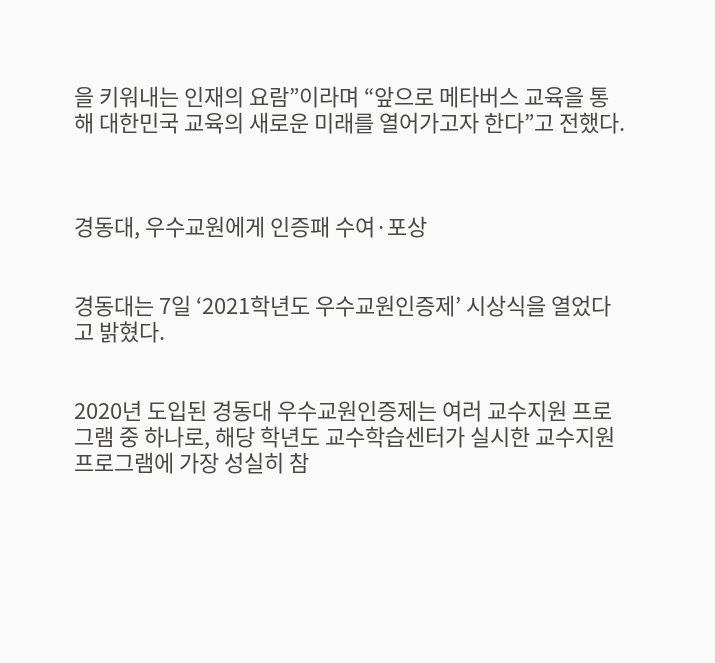을 키워내는 인재의 요람”이라며 “앞으로 메타버스 교육을 통해 대한민국 교육의 새로운 미래를 열어가고자 한다”고 전했다.



경동대, 우수교원에게 인증패 수여·포상


경동대는 7일 ‘2021학년도 우수교원인증제’ 시상식을 열었다고 밝혔다.


2020년 도입된 경동대 우수교원인증제는 여러 교수지원 프로그램 중 하나로, 해당 학년도 교수학습센터가 실시한 교수지원 프로그램에 가장 성실히 참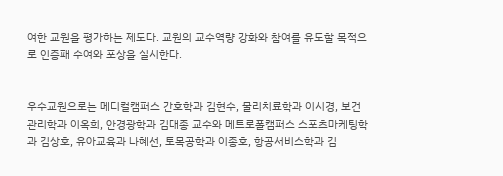여한 교원을 평가하는 제도다. 교원의 교수역량 강화와 참여를 유도할 목적으로 인증패 수여와 포상을 실시한다.


우수교원으로는 메디컬캠퍼스 간호학과 김현수, 물리치료학과 이시경, 보건관리학과 이옥희, 안경광학과 김대종 교수와 메트로폴캠퍼스 스포츠마케팅학과 김상호, 유아교육과 나혜선, 토목공학과 이종호, 항공서비스학과 김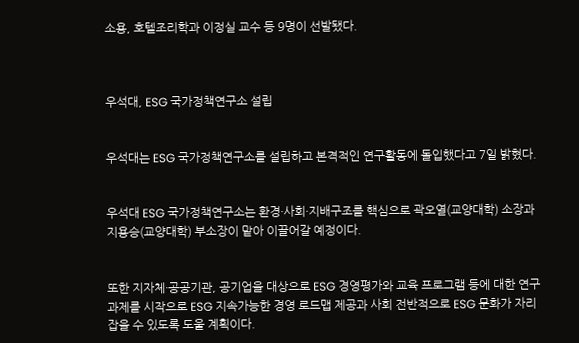소용, 호텔조리학과 이정실 교수 등 9명이 선발됐다.



우석대, ESG 국가정책연구소 설립


우석대는 ESG 국가정책연구소를 설립하고 본격적인 연구활동에 돌입했다고 7일 밝혔다.


우석대 ESG 국가정책연구소는 환경·사회·지배구조를 핵심으로 곽오열(교양대학) 소장과 지용승(교양대학) 부소장이 맡아 이끌어갈 예정이다.


또한 지자체·공공기관, 공기업을 대상으로 ESG 경영평가와 교육 프로그램 등에 대한 연구과제를 시작으로 ESG 지속가능한 경영 로드맵 제공과 사회 전반적으로 ESG 문화가 자리잡을 수 있도록 도울 계획이다.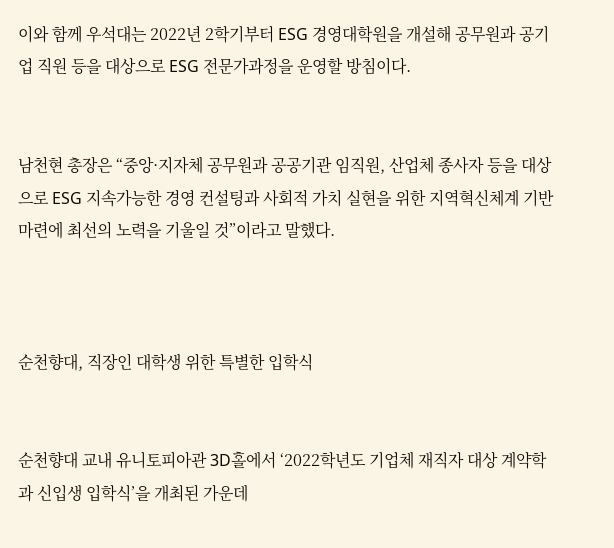이와 함께 우석대는 2022년 2학기부터 ESG 경영대학원을 개설해 공무원과 공기업 직원 등을 대상으로 ESG 전문가과정을 운영할 방침이다.


남천현 총장은 “중앙·지자체 공무원과 공공기관 임직원, 산업체 종사자 등을 대상으로 ESG 지속가능한 경영 컨설팅과 사회적 가치 실현을 위한 지역혁신체계 기반 마련에 최선의 노력을 기울일 것”이라고 말했다.



순천향대, 직장인 대학생 위한 특별한 입학식


순천향대 교내 유니토피아관 3D홀에서 ‘2022학년도 기업체 재직자 대상 계약학과 신입생 입학식’을 개최된 가운데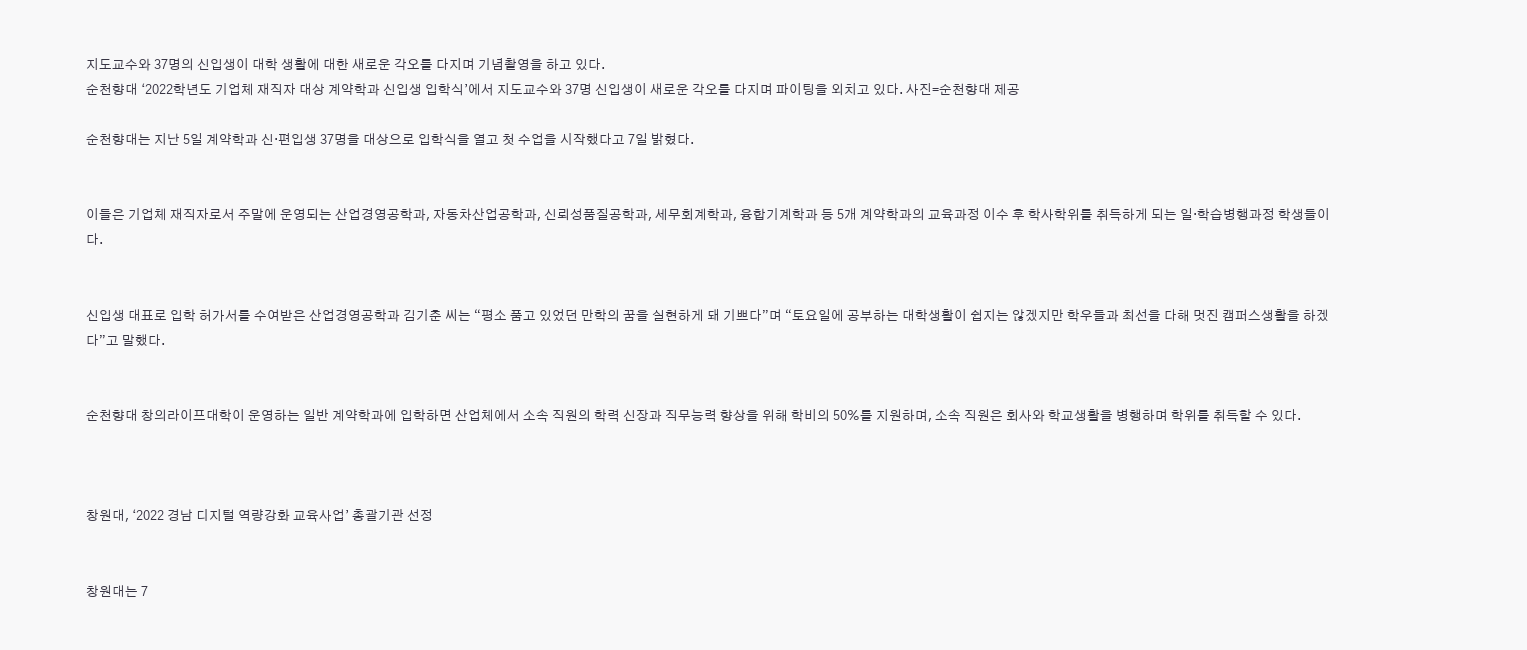지도교수와 37명의 신입생이 대학 생활에 대한 새로운 각오를 다지며 기념촬영을 하고 있다.
순천향대 ‘2022학년도 기업체 재직자 대상 계약학과 신입생 입학식’에서 지도교수와 37명 신입생이 새로운 각오를 다지며 파이팅을 외치고 있다. 사진=순천향대 제공

순천향대는 지난 5일 계약학과 신·편입생 37명을 대상으로 입학식을 열고 첫 수업을 시작했다고 7일 밝혔다.


이들은 기업체 재직자로서 주말에 운영되는 산업경영공학과, 자동차산업공학과, 신뢰성품질공학과, 세무회계학과, 융합기계학과 등 5개 계약학과의 교육과정 이수 후 학사학위를 취득하게 되는 일·학습병행과정 학생들이다.


신입생 대표로 입학 허가서를 수여받은 산업경영공학과 김기춘 씨는 “평소 품고 있었던 만학의 꿈을 실현하게 돼 기쁘다”며 “토요일에 공부하는 대학생활이 쉽지는 않겠지만 학우들과 최선을 다해 멋진 캠퍼스생활을 하겠다”고 말했다.


순천향대 창의라이프대학이 운영하는 일반 계약학과에 입학하면 산업체에서 소속 직원의 학력 신장과 직무능력 향상을 위해 학비의 50%를 지원하며, 소속 직원은 회사와 학교생활을 병행하며 학위를 취득할 수 있다.



창원대, ‘2022 경남 디지털 역량강화 교육사업’ 총괄기관 선정


창원대는 7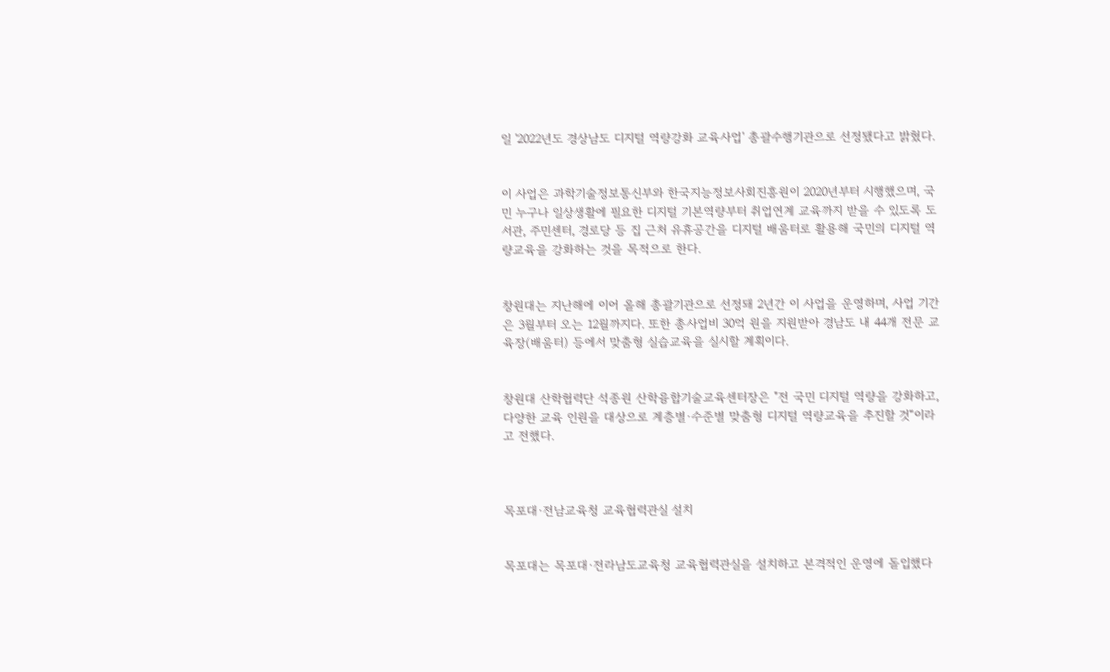일 '2022년도 경상남도 디지털 역량강화 교육사업' 총괄수행기관으로 선정됐다고 밝혔다.


이 사업은 과학기술정보통신부와 한국지능정보사회진흥원이 2020년부터 시행했으며, 국민 누구나 일상생활에 필요한 디지털 기본역량부터 취업연계 교육까지 받을 수 있도록 도서관, 주민센터, 경로당 등 집 근처 유휴공간을 디지털 배움터로 활용해 국민의 디지털 역량교육을 강화하는 것을 목적으로 한다.


창원대는 지난해에 이어 올해 총괄기관으로 선정돼 2년간 이 사업을 운영하며, 사업 기간은 3월부터 오는 12월까지다. 또한 총사업비 30억 원을 지원받아 경남도 내 44개 전문 교육장(배움터) 등에서 맞춤형 실습교육을 실시할 계획이다.


창원대 산학협력단 석종원 산학융합기술교육센터장은 "전 국민 디지털 역량을 강화하고, 다양한 교육 인원을 대상으로 계층별·수준별 맞춤형 디지털 역량교육을 추진할 것“이라고 전했다.



목포대·전남교육청 교육협력관실 설치


목포대는 목포대·전라남도교육청 교육협력관실을 설치하고 본격적인 운영에 돌입했다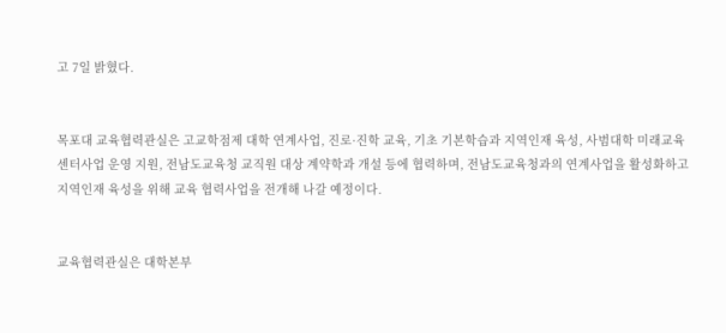고 7일 밝혔다.


목포대 교육협력관실은 고교학점제 대학 연계사업, 진로·진학 교육, 기초 기본학습과 지역인재 육성, 사범대학 미래교육센터사업 운영 지원, 전남도교육청 교직원 대상 계약학과 개설 등에 협력하며, 전남도교육청과의 연계사업을 활성화하고 지역인재 육성을 위해 교육 협력사업을 전개해 나갈 예정이다.


교육협력관실은 대학본부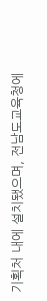기획처 내에 설치됐으며, 전남도교육청에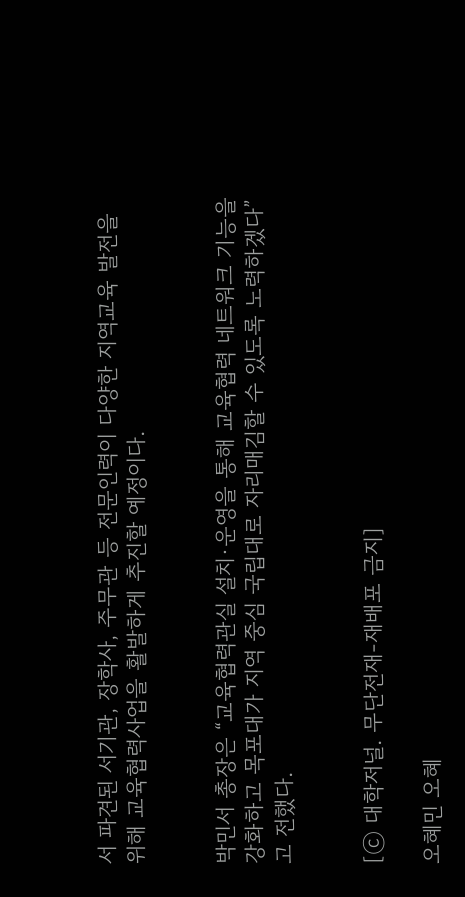서 파견된 서기관, 장학사, 주무관 등 전문인력이 다양한 지역교육 발전을 위해 교육협력사업을 활발하게 추진할 예정이다.


박민서 총장은 “교육협력관실 설치·운영을 통해 교육협력 네트워크 기능을 강화하고 목포대가 지역 중심 국립대로 자리매김할 수 있도록 노력하겠다”고 전했다.


[ⓒ 대학저널. 무단전재-재배포 금지]

오혜민 오혜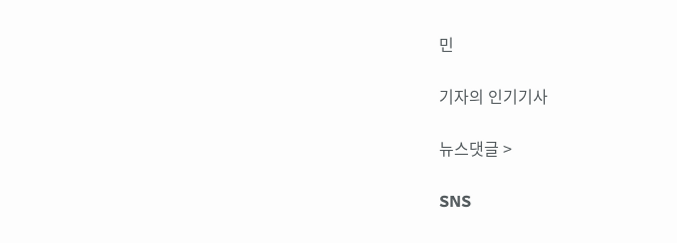민

기자의 인기기사

뉴스댓글 >

SNS